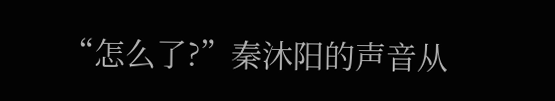“怎么了?”秦沐阳的声音从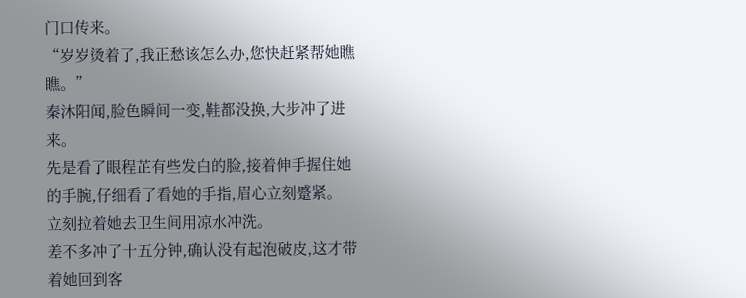门口传来。
“岁岁烫着了,我正愁该怎么办,您快赶紧帮她瞧瞧。”
秦沐阳闻,脸色瞬间一变,鞋都没换,大步冲了进来。
先是看了眼程芷有些发白的脸,接着伸手握住她的手腕,仔细看了看她的手指,眉心立刻蹙紧。
立刻拉着她去卫生间用凉水冲洗。
差不多冲了十五分钟,确认没有起泡破皮,这才带着她回到客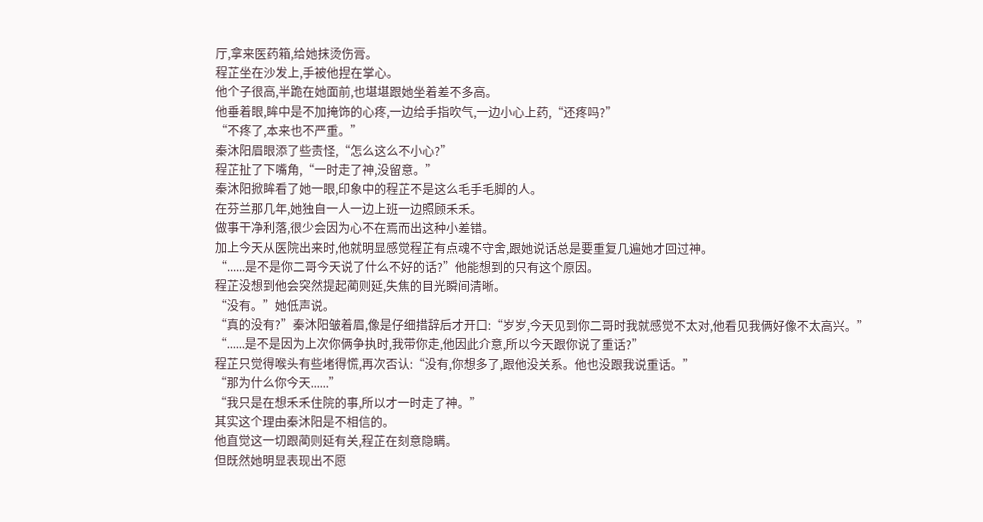厅,拿来医药箱,给她抹烫伤膏。
程芷坐在沙发上,手被他捏在掌心。
他个子很高,半跪在她面前,也堪堪跟她坐着差不多高。
他垂着眼,眸中是不加掩饰的心疼,一边给手指吹气,一边小心上药,“还疼吗?”
“不疼了,本来也不严重。”
秦沐阳眉眼添了些责怪,“怎么这么不小心?”
程芷扯了下嘴角,“一时走了神,没留意。”
秦沐阳掀眸看了她一眼,印象中的程芷不是这么毛手毛脚的人。
在芬兰那几年,她独自一人一边上班一边照顾禾禾。
做事干净利落,很少会因为心不在焉而出这种小差错。
加上今天从医院出来时,他就明显感觉程芷有点魂不守舍,跟她说话总是要重复几遍她才回过神。
“......是不是你二哥今天说了什么不好的话?”他能想到的只有这个原因。
程芷没想到他会突然提起蔺则延,失焦的目光瞬间清晰。
“没有。”她低声说。
“真的没有?”秦沐阳皱着眉,像是仔细措辞后才开口:“岁岁,今天见到你二哥时我就感觉不太对,他看见我俩好像不太高兴。”
“......是不是因为上次你俩争执时,我带你走,他因此介意,所以今天跟你说了重话?”
程芷只觉得喉头有些堵得慌,再次否认:“没有,你想多了,跟他没关系。他也没跟我说重话。”
“那为什么你今天......”
“我只是在想禾禾住院的事,所以才一时走了神。”
其实这个理由秦沐阳是不相信的。
他直觉这一切跟蔺则延有关,程芷在刻意隐瞒。
但既然她明显表现出不愿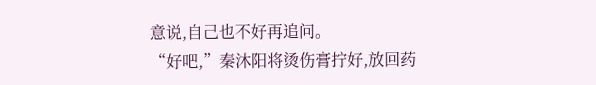意说,自己也不好再追问。
“好吧,”秦沐阳将烫伤膏拧好,放回药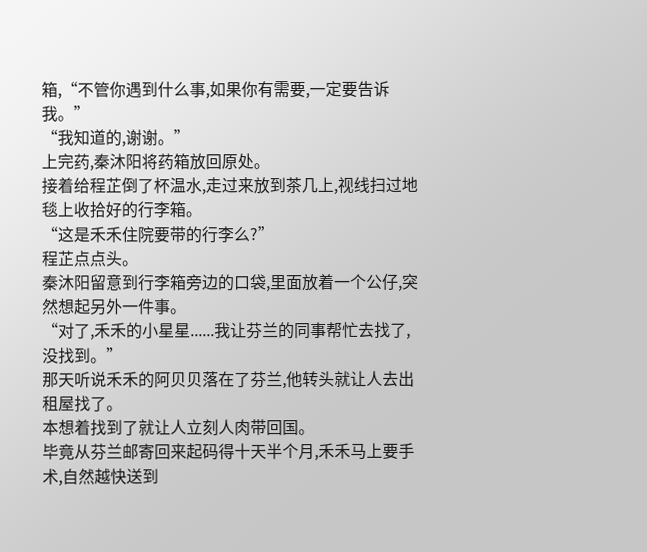箱,“不管你遇到什么事,如果你有需要,一定要告诉我。”
“我知道的,谢谢。”
上完药,秦沐阳将药箱放回原处。
接着给程芷倒了杯温水,走过来放到茶几上,视线扫过地毯上收拾好的行李箱。
“这是禾禾住院要带的行李么?”
程芷点点头。
秦沐阳留意到行李箱旁边的口袋,里面放着一个公仔,突然想起另外一件事。
“对了,禾禾的小星星......我让芬兰的同事帮忙去找了,没找到。”
那天听说禾禾的阿贝贝落在了芬兰,他转头就让人去出租屋找了。
本想着找到了就让人立刻人肉带回国。
毕竟从芬兰邮寄回来起码得十天半个月,禾禾马上要手术,自然越快送到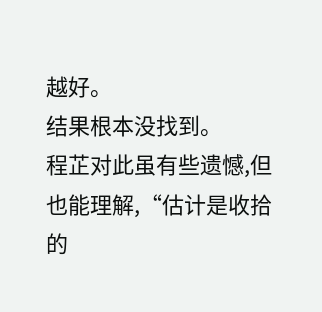越好。
结果根本没找到。
程芷对此虽有些遗憾,但也能理解,“估计是收拾的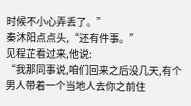时候不小心弄丢了。”
秦沐阳点点头,“还有件事。”
见程芷看过来,他说:
“我那同事说,咱们回来之后没几天,有个男人带着一个当地人去你之前住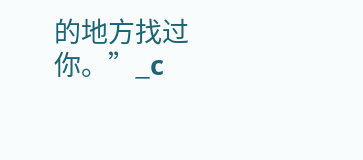的地方找过你。”_c